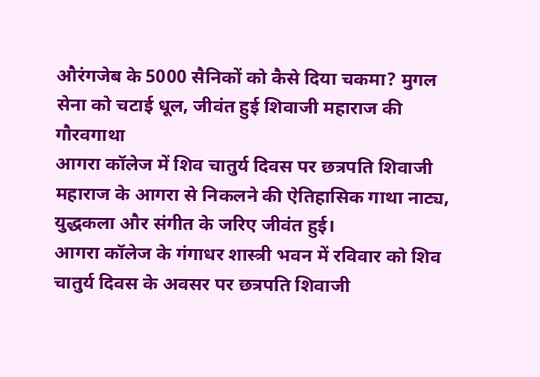औरंगजेब के 5000 सैनिकों को कैसे दिया चकमा? मुगल सेना को चटाई धूल, जीवंत हुई शिवाजी महाराज की गौरवगाथा
आगरा कॉलेज में शिव चातुर्य दिवस पर छत्रपति शिवाजी महाराज के आगरा से निकलने की ऐतिहासिक गाथा नाट्य, युद्धकला और संगीत के जरिए जीवंत हुई।
आगरा कॉलेज के गंगाधर शास्त्री भवन में रविवार को शिव चातुर्य दिवस के अवसर पर छत्रपति शिवाजी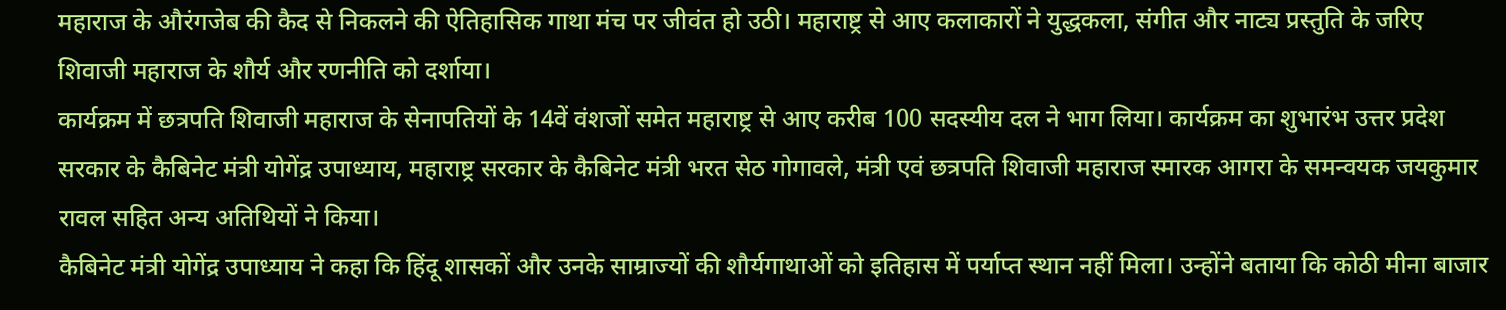महाराज के औरंगजेब की कैद से निकलने की ऐतिहासिक गाथा मंच पर जीवंत हो उठी। महाराष्ट्र से आए कलाकारों ने युद्धकला, संगीत और नाट्य प्रस्तुति के जरिए शिवाजी महाराज के शौर्य और रणनीति को दर्शाया।
कार्यक्रम में छत्रपति शिवाजी महाराज के सेनापतियों के 14वें वंशजों समेत महाराष्ट्र से आए करीब 100 सदस्यीय दल ने भाग लिया। कार्यक्रम का शुभारंभ उत्तर प्रदेश सरकार के कैबिनेट मंत्री योगेंद्र उपाध्याय, महाराष्ट्र सरकार के कैबिनेट मंत्री भरत सेठ गोगावले, मंत्री एवं छत्रपति शिवाजी महाराज स्मारक आगरा के समन्वयक जयकुमार रावल सहित अन्य अतिथियों ने किया।
कैबिनेट मंत्री योगेंद्र उपाध्याय ने कहा कि हिंदू शासकों और उनके साम्राज्यों की शौर्यगाथाओं को इतिहास में पर्याप्त स्थान नहीं मिला। उन्होंने बताया कि कोठी मीना बाजार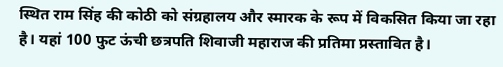स्थित राम सिंह की कोठी को संग्रहालय और स्मारक के रूप में विकसित किया जा रहा है। यहां 100 फुट ऊंची छत्रपति शिवाजी महाराज की प्रतिमा प्रस्तावित है।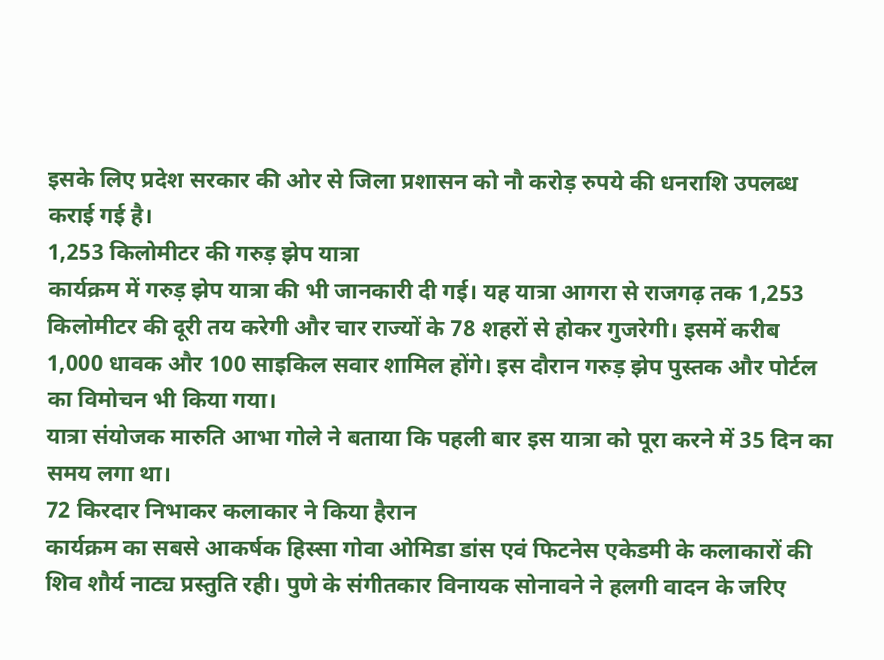इसके लिए प्रदेश सरकार की ओर से जिला प्रशासन को नौ करोड़ रुपये की धनराशि उपलब्ध कराई गई है।
1,253 किलोमीटर की गरुड़ झेप यात्रा
कार्यक्रम में गरुड़ झेप यात्रा की भी जानकारी दी गई। यह यात्रा आगरा से राजगढ़ तक 1,253 किलोमीटर की दूरी तय करेगी और चार राज्यों के 78 शहरों से होकर गुजरेगी। इसमें करीब 1,000 धावक और 100 साइकिल सवार शामिल होंगे। इस दौरान गरुड़ झेप पुस्तक और पोर्टल का विमोचन भी किया गया।
यात्रा संयोजक मारुति आभा गोले ने बताया कि पहली बार इस यात्रा को पूरा करने में 35 दिन का समय लगा था।
72 किरदार निभाकर कलाकार ने किया हैरान
कार्यक्रम का सबसे आकर्षक हिस्सा गोवा ओमिडा डांस एवं फिटनेस एकेडमी के कलाकारों की शिव शौर्य नाट्य प्रस्तुति रही। पुणे के संगीतकार विनायक सोनावने ने हलगी वादन के जरिए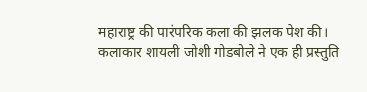महाराष्ट्र की पारंपरिक कला की झलक पेश की।
कलाकार शायली जोशी गोडबोले ने एक ही प्रस्तुति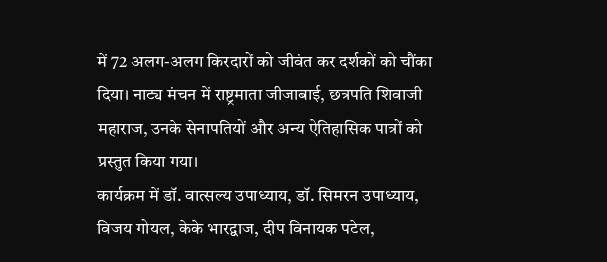में 72 अलग-अलग किरदारों को जीवंत कर दर्शकों को चौंका दिया। नाट्य मंचन में राष्ट्रमाता जीजाबाई, छत्रपति शिवाजी महाराज, उनके सेनापतियों और अन्य ऐतिहासिक पात्रों को प्रस्तुत किया गया।
कार्यक्रम में डॉ. वात्सल्य उपाध्याय, डॉ. सिमरन उपाध्याय, विजय गोयल, केके भारद्वाज, दीप विनायक पटेल,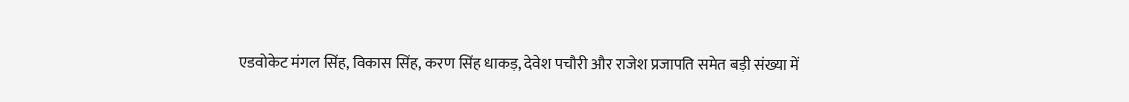एडवोकेट मंगल सिंह, विकास सिंह, करण सिंह धाकड़, देवेश पचौरी और राजेश प्रजापति समेत बड़ी संख्या में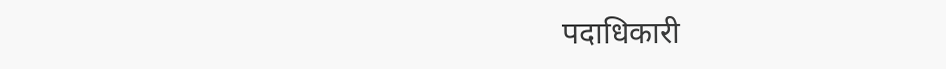पदाधिकारी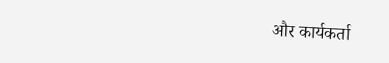और कार्यकर्ता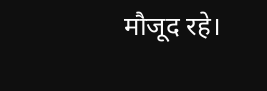मौजूद रहे।